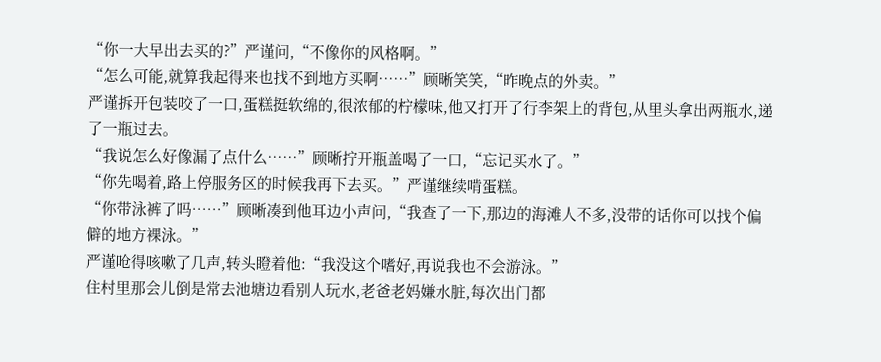“你一大早出去买的?”严谨问,“不像你的风格啊。”
“怎么可能,就算我起得来也找不到地方买啊……”顾晰笑笑,“昨晚点的外卖。”
严谨拆开包装咬了一口,蛋糕挺软绵的,很浓郁的柠檬味,他又打开了行李架上的背包,从里头拿出两瓶水,递了一瓶过去。
“我说怎么好像漏了点什么……”顾晰拧开瓶盖喝了一口,“忘记买水了。”
“你先喝着,路上停服务区的时候我再下去买。”严谨继续啃蛋糕。
“你带泳裤了吗……”顾晰凑到他耳边小声问,“我查了一下,那边的海滩人不多,没带的话你可以找个偏僻的地方裸泳。”
严谨呛得咳嗽了几声,转头瞪着他:“我没这个嗜好,再说我也不会游泳。”
住村里那会儿倒是常去池塘边看别人玩水,老爸老妈嫌水脏,每次出门都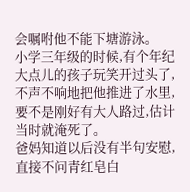会嘱咐他不能下塘游泳。
小学三年级的时候,有个年纪大点儿的孩子玩笑开过头了,不声不响地把他推进了水里,要不是刚好有大人路过,估计当时就淹死了。
爸妈知道以后没有半句安慰,直接不问青红皂白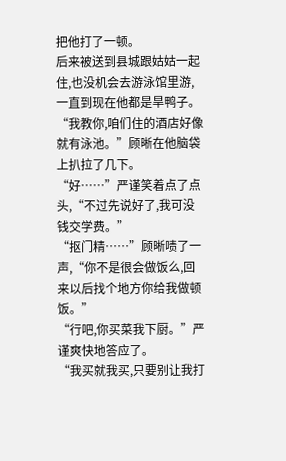把他打了一顿。
后来被送到县城跟姑姑一起住,也没机会去游泳馆里游,一直到现在他都是旱鸭子。
“我教你,咱们住的酒店好像就有泳池。”顾晰在他脑袋上扒拉了几下。
“好……”严谨笑着点了点头,“不过先说好了,我可没钱交学费。”
“抠门精……”顾晰啧了一声,“你不是很会做饭么,回来以后找个地方你给我做顿饭。”
“行吧,你买菜我下厨。”严谨爽快地答应了。
“我买就我买,只要别让我打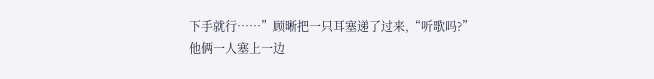下手就行……”顾晰把一只耳塞递了过来,“听歌吗?”
他俩一人塞上一边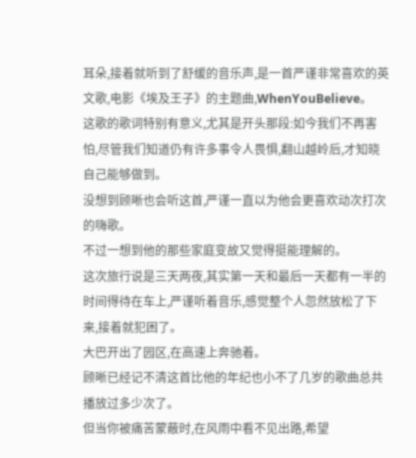耳朵,接着就听到了舒缓的音乐声,是一首严谨非常喜欢的英文歌,电影《埃及王子》的主题曲,WhenYouBelieve。
这歌的歌词特别有意义,尤其是开头那段:如今我们不再害怕,尽管我们知道仍有许多事令人畏惧,翻山越岭后,才知晓自己能够做到。
没想到顾晰也会听这首,严谨一直以为他会更喜欢动次打次的嗨歌。
不过一想到他的那些家庭变故又觉得挺能理解的。
这次旅行说是三天两夜,其实第一天和最后一天都有一半的时间得待在车上,严谨听着音乐,感觉整个人忽然放松了下来,接着就犯困了。
大巴开出了园区,在高速上奔驰着。
顾晰已经记不清这首比他的年纪也小不了几岁的歌曲总共播放过多少次了。
但当你被痛苦蒙蔽时,在风雨中看不见出路,希望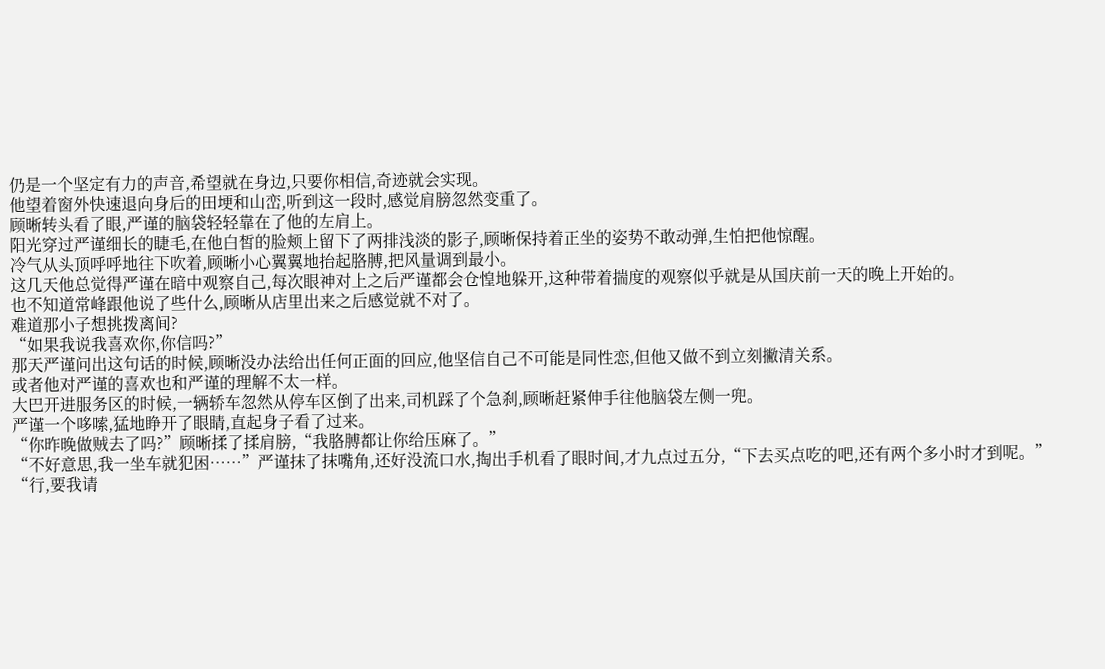仍是一个坚定有力的声音,希望就在身边,只要你相信,奇迹就会实现。
他望着窗外快速退向身后的田埂和山峦,听到这一段时,感觉肩膀忽然变重了。
顾晰转头看了眼,严谨的脑袋轻轻靠在了他的左肩上。
阳光穿过严谨细长的睫毛,在他白皙的脸颊上留下了两排浅淡的影子,顾晰保持着正坐的姿势不敢动弹,生怕把他惊醒。
冷气从头顶呼呼地往下吹着,顾晰小心翼翼地抬起胳膊,把风量调到最小。
这几天他总觉得严谨在暗中观察自己,每次眼神对上之后严谨都会仓惶地躲开,这种带着揣度的观察似乎就是从国庆前一天的晚上开始的。
也不知道常峰跟他说了些什么,顾晰从店里出来之后感觉就不对了。
难道那小子想挑拨离间?
“如果我说我喜欢你,你信吗?”
那天严谨问出这句话的时候,顾晰没办法给出任何正面的回应,他坚信自己不可能是同性恋,但他又做不到立刻撇清关系。
或者他对严谨的喜欢也和严谨的理解不太一样。
大巴开进服务区的时候,一辆轿车忽然从停车区倒了出来,司机踩了个急刹,顾晰赶紧伸手往他脑袋左侧一兜。
严谨一个哆嗦,猛地睁开了眼睛,直起身子看了过来。
“你昨晚做贼去了吗?”顾晰揉了揉肩膀,“我胳膊都让你给压麻了。”
“不好意思,我一坐车就犯困……”严谨抹了抹嘴角,还好没流口水,掏出手机看了眼时间,才九点过五分,“下去买点吃的吧,还有两个多小时才到呢。”
“行,要我请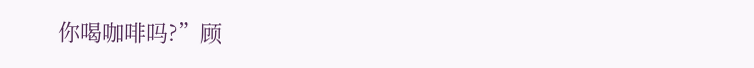你喝咖啡吗?”顾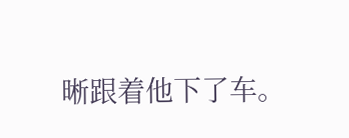晰跟着他下了车。